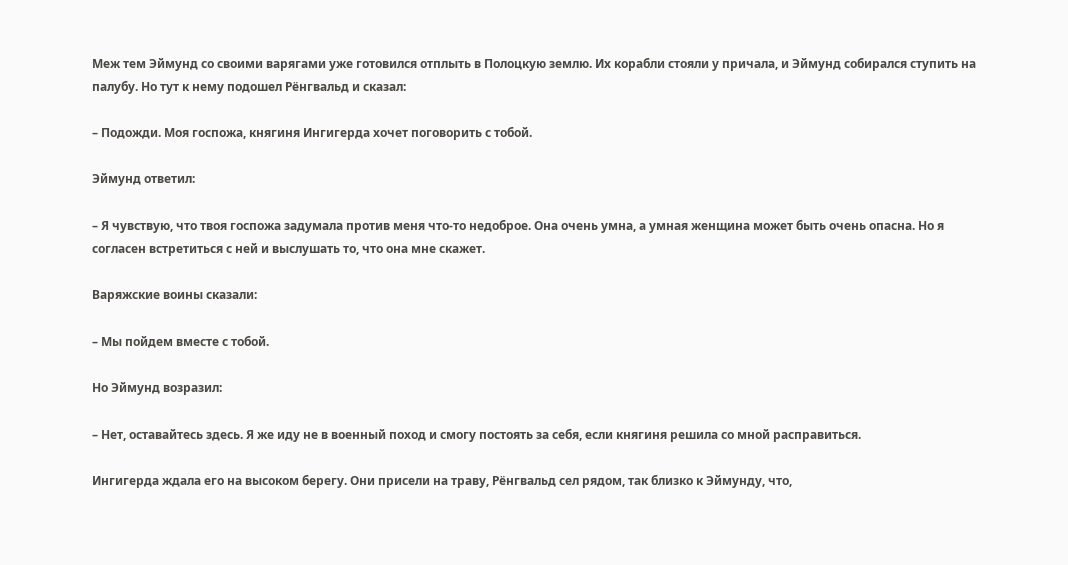Меж тем Эймунд со своими варягами уже готовился отплыть в Полоцкую землю. Их корабли стояли у причала, и Эймунд собирался ступить на палубу. Но тут к нему подошел Рёнгвальд и сказал:

– Подожди. Моя госпожа, княгиня Ингигерда хочет поговорить с тобой.

Эймунд ответил:

– Я чувствую, что твоя госпожа задумала против меня что-то недоброе. Она очень умна, а умная женщина может быть очень опасна. Но я согласен встретиться с ней и выслушать то, что она мне скажет.

Варяжские воины сказали:

– Мы пойдем вместе с тобой.

Но Эймунд возразил:

– Нет, оставайтесь здесь. Я же иду не в военный поход и смогу постоять за себя, если княгиня решила со мной расправиться.

Ингигерда ждала его на высоком берегу. Они присели на траву, Рёнгвальд сел рядом, так близко к Эймунду, что,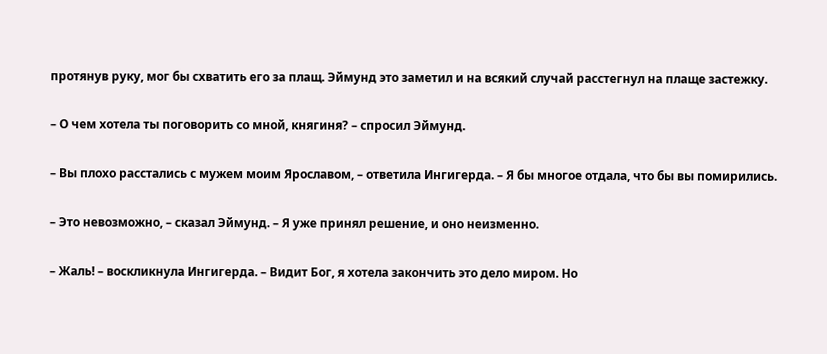протянув руку, мог бы схватить его за плащ. Эймунд это заметил и на всякий случай расстегнул на плаще застежку.

– О чем хотела ты поговорить со мной, княгиня? – спросил Эймунд.

– Вы плохо расстались с мужем моим Ярославом, – ответила Ингигерда. – Я бы многое отдала, что бы вы помирились.

– Это невозможно, – сказал Эймунд. – Я уже принял решение, и оно неизменно.

– Жаль! – воскликнула Ингигерда. – Видит Бог, я хотела закончить это дело миром. Но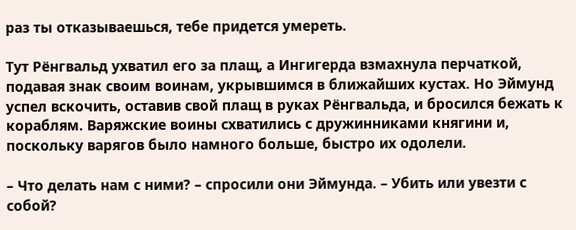раз ты отказываешься, тебе придется умереть.

Тут Рёнгвальд ухватил его за плащ, а Ингигерда взмахнула перчаткой, подавая знак своим воинам, укрывшимся в ближайших кустах. Но Эймунд успел вскочить, оставив свой плащ в руках Рёнгвальда, и бросился бежать к кораблям. Варяжские воины схватились с дружинниками княгини и, поскольку варягов было намного больше, быстро их одолели.

– Что делать нам с ними? – спросили они Эймунда. – Убить или увезти с собой?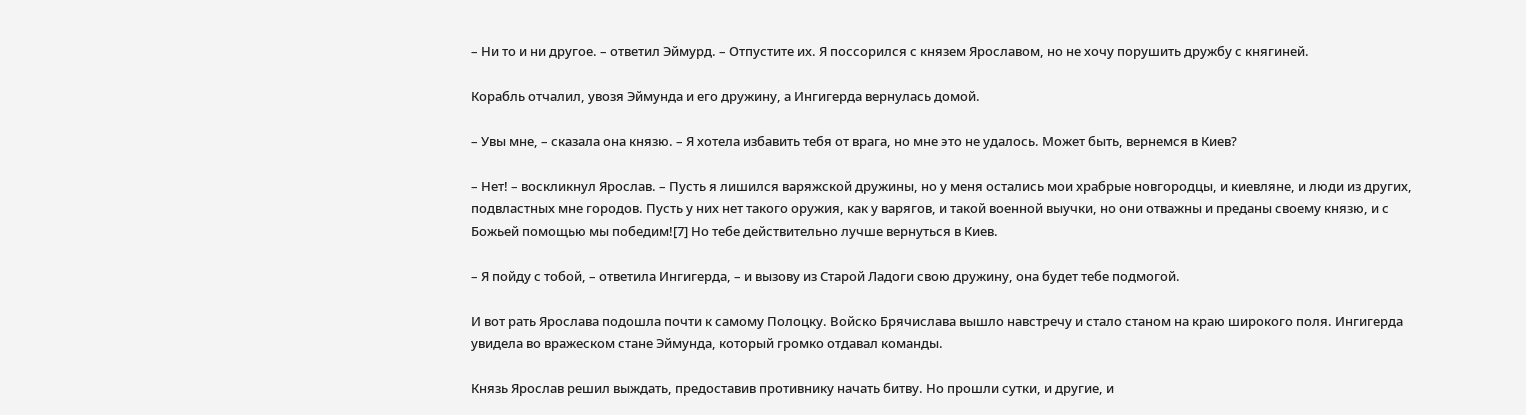– Ни то и ни другое. – ответил Эймурд. – Отпустите их. Я поссорился с князем Ярославом, но не хочу порушить дружбу с княгиней.

Корабль отчалил, увозя Эймунда и его дружину, а Ингигерда вернулась домой.

– Увы мне, – сказала она князю. – Я хотела избавить тебя от врага, но мне это не удалось. Может быть, вернемся в Киев?

– Нет! – воскликнул Ярослав. – Пусть я лишился варяжской дружины, но у меня остались мои храбрые новгородцы, и киевляне, и люди из других, подвластных мне городов. Пусть у них нет такого оружия, как у варягов, и такой военной выучки, но они отважны и преданы своему князю, и с Божьей помощью мы победим![7] Но тебе действительно лучше вернуться в Киев.

– Я пойду с тобой, – ответила Ингигерда, – и вызову из Старой Ладоги свою дружину, она будет тебе подмогой.

И вот рать Ярослава подошла почти к самому Полоцку. Войско Брячислава вышло навстречу и стало станом на краю широкого поля. Ингигерда увидела во вражеском стане Эймунда, который громко отдавал команды.

Князь Ярослав решил выждать, предоставив противнику начать битву. Но прошли сутки, и другие, и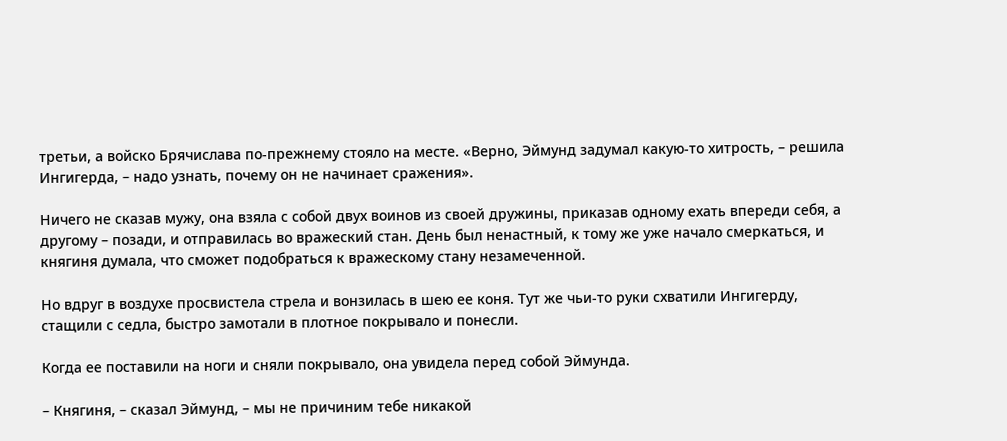третьи, а войско Брячислава по-прежнему стояло на месте. «Верно, Эймунд задумал какую-то хитрость, – решила Ингигерда, – надо узнать, почему он не начинает сражения».

Ничего не сказав мужу, она взяла с собой двух воинов из своей дружины, приказав одному ехать впереди себя, а другому – позади, и отправилась во вражеский стан. День был ненастный, к тому же уже начало смеркаться, и княгиня думала, что сможет подобраться к вражескому стану незамеченной.

Но вдруг в воздухе просвистела стрела и вонзилась в шею ее коня. Тут же чьи-то руки схватили Ингигерду, стащили с седла, быстро замотали в плотное покрывало и понесли.

Когда ее поставили на ноги и сняли покрывало, она увидела перед собой Эймунда.

– Княгиня, – сказал Эймунд, – мы не причиним тебе никакой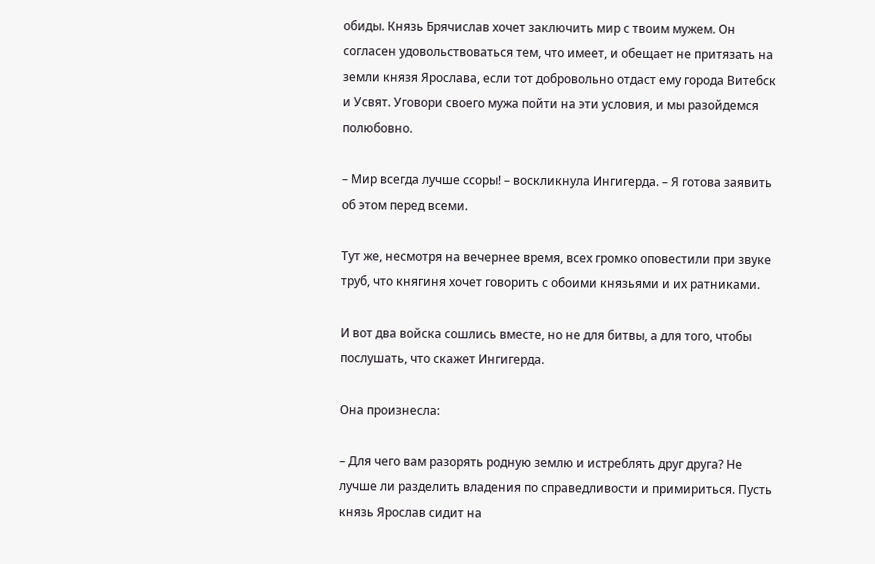обиды. Князь Брячислав хочет заключить мир с твоим мужем. Он согласен удовольствоваться тем, что имеет, и обещает не притязать на земли князя Ярослава, если тот добровольно отдаст ему города Витебск и Усвят. Уговори своего мужа пойти на эти условия, и мы разойдемся полюбовно.

– Мир всегда лучше ссоры! – воскликнула Ингигерда. – Я готова заявить об этом перед всеми.

Тут же, несмотря на вечернее время, всех громко оповестили при звуке труб, что княгиня хочет говорить с обоими князьями и их ратниками.

И вот два войска сошлись вместе, но не для битвы, а для того, чтобы послушать, что скажет Ингигерда.

Она произнесла:

– Для чего вам разорять родную землю и истреблять друг друга? Не лучше ли разделить владения по справедливости и примириться. Пусть князь Ярослав сидит на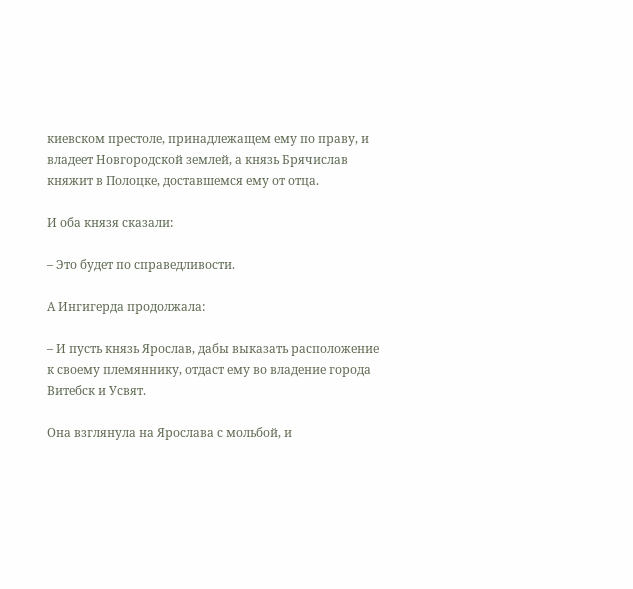киевском престоле, принадлежащем ему по праву, и владеет Новгородской землей, а князь Брячислав княжит в Полоцке, доставшемся ему от отца.

И оба князя сказали:

– Это будет по справедливости.

А Ингигерда продолжала:

– И пусть князь Ярослав, дабы выказать расположение к своему племяннику, отдаст ему во владение города Витебск и Усвят.

Она взглянула на Ярослава с мольбой, и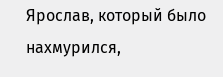Ярослав, который было нахмурился,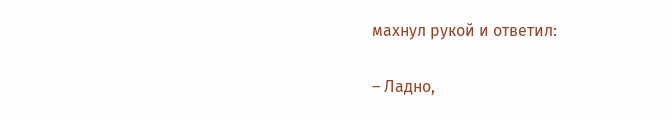махнул рукой и ответил:

– Ладно,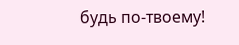будь по-твоему!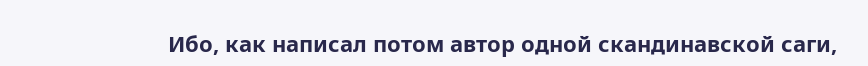Ибо, как написал потом автор одной скандинавской саги,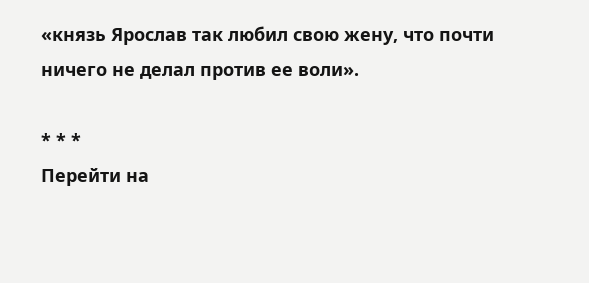«князь Ярослав так любил свою жену, что почти ничего не делал против ее воли».

* * *
Перейти на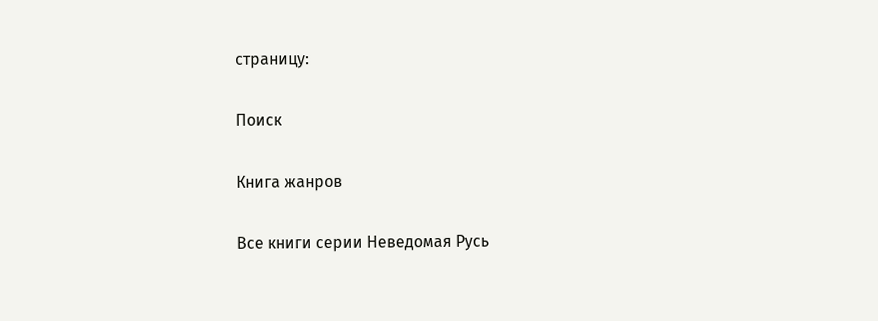страницу:

Поиск

Книга жанров

Все книги серии Неведомая Русь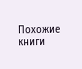Похожие книги